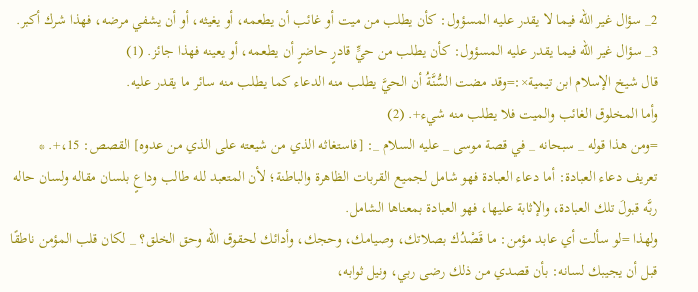2_ سؤال غير الله فيما لا يقدر عليه المسؤول: كأن يطلب من ميت أو غائب أن يطعمه، أو يغيثه، أو أن يشفي مرضه، فهذا شرك أكبر.
3_ سؤال غير الله فيما يقدر عليه المسؤول: كأن يطلب من حيٍّ قادرٍ حاضرٍ أن يطعمه، أو يعينه فهذا جائز. (1)
قال شيخ الإسلام ابن تيمية×:=وقد مضت السُّنَّةُ أن الحيَّ يطلب منه الدعاء كما يطلب منه سائر ما يقدر عليه.
وأما المخلوق الغائب والميت فلا يطلب منه شيء+. (2)
=ومن هذا قوله _ سبحانه _ في قصة موسى _ عليه السلام _: [فاستغاثه الذي من شيعته على الذي من عدوه] القصص: 15،+. *
تعريف دعاء العبادة: أما دعاء العبادة فهو شامل لجميع القربات الظاهرة والباطنة؛ لأن المتعبد لله طالب وداعٍ بلسان مقاله ولسان حاله ربَّه قبولَ تلك العبادة، والإثابة عليها، فهو العبادة بمعناها الشامل.
ولهذا =لو سألت أي عابد مؤمن: ما قَصْدُك بصلاتك، وصيامك، وحجك، وأدائك لحقوق الله وحق الخلق؟ _ لكان قلب المؤمن ناطقًا قبل أن يجيبك لسانه: بأن قصدي من ذلك رضى ربي، ونيل ثوابه،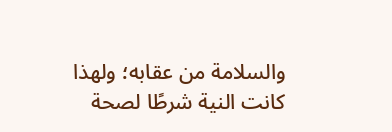والسلامة من عقابه؛ ولهذا كانت النية شرطًا لصحة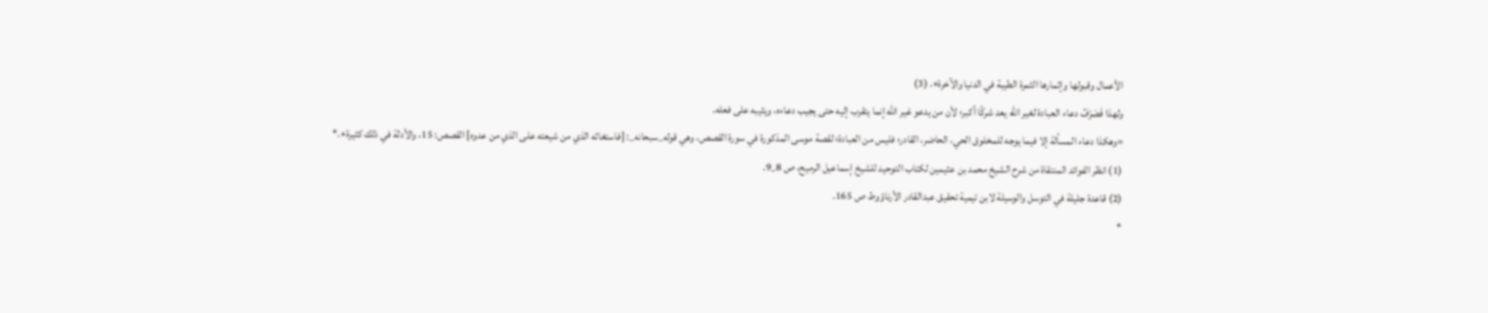الأعمال وقبولها وإثمارها الثمرة الطيبة في الدنيا والآخرة+. (3)
ولهذا فَصَرْفُ دعاء العبادة لغير الله يعد شركًا أكبر؛ لأن من يدعو غير الله إنما يتقرب إليه حتى يجيب دعاءه، ويثيبه على فعله.
=وهكذا دعاء المسألة إلا فيما يوجه للمخلوق الحي، الحاضر، القادر؛ فليس من العبادة؛ لقصة موسى المذكورة في سورة القصص، وهي قوله_سبحانه_: [فاستغاثه الذي من شيعته على الذي من عدوه] القصص: 15، والأدلة في ذلك كثيرة+.*
(1) انظر الفوائد المنتقاة من شرح الشيخ محمد بن عثيمين لكتاب التوحيد للشيخ إسماعيل الرميح، ص 8_9.
(2) قاعدة جليلة في التوسل والوسيلة لابن تيمية تحقيق عبدالقادر الأرناؤوط ص 165.
*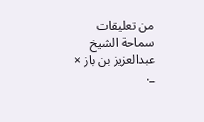من تعليقات سماحة الشيخ عبدالعزيز بن باز × _.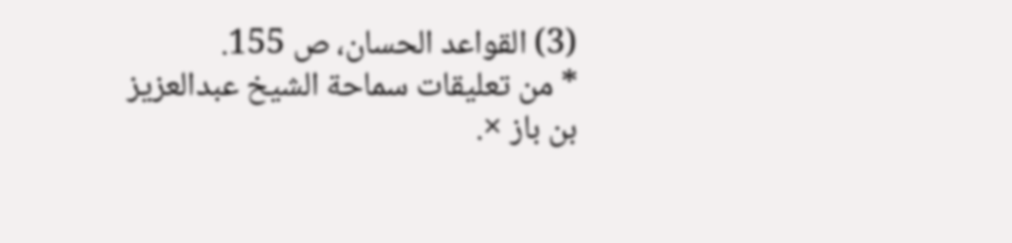(3) القواعد الحسان، ص 155.
* من تعليقات سماحة الشيخ عبدالعزيز بن باز ×.